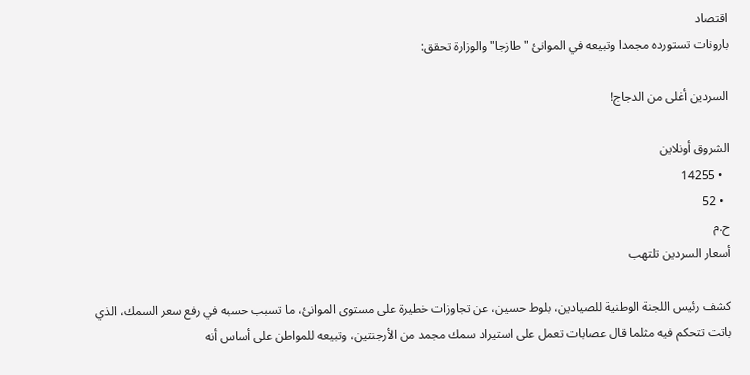اقتصاد
بارونات تستورده مجمدا وتبيعه في الموانئ "طازجا" والوزارة تحقق:

السردين أغلى من الدجاج!

الشروق أونلاين
  • 14255
  • 52
ح.م
أسعار السردين تلتهب

كشف رئيس اللجنة الوطنية للصيادين، بلوط حسين، عن تجاوزات خطيرة على مستوى الموانئ، ما تسبب حسبه في رفع سعر السمك، الذي باتت تتحكم فيه مثلما قال عصابات تعمل على استيراد سمك مجمد من الأرجنتين، وتبيعه للمواطن على أساس أنه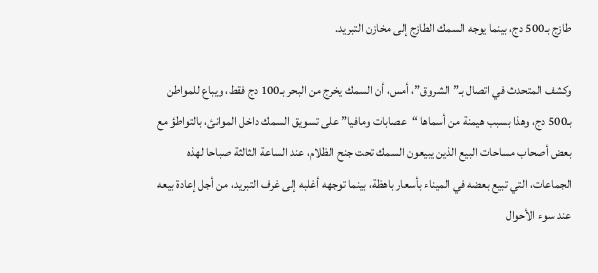طازج بـ500 دج، بينما يوجه السمك الطازج إلى مخازن التبريد.

وكشف المتحدث في اتصال بـ”الشروق”، أمس، أن السمك يخرج من البحر بـ100 دج فقط، ويباع للمواطن بـ500 دج، وهذا بسبب هيمنة من أسماها “عصابات ومافيا” على تسويق السمك داخل الموانئ، بالتواطؤ مع بعض أصحاب مساحات البيع الذين يبيعون السمك تحت جنح الظلام، عند الساعة الثالثة صباحا لهذه الجماعات، التي تبيع بعضه في الميناء بأسعار باهظة، بينما توجهه أغلبه إلى غرف التبريد، من أجل إعادة بيعه عند سوء الأحوال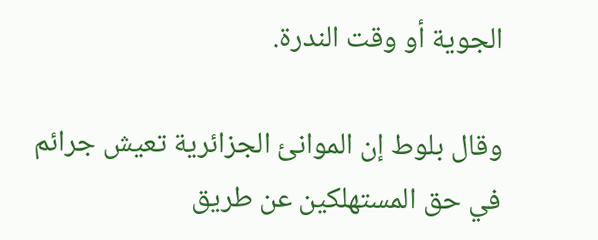الجوية أو وقت الندرة.

وقال بلوط إن الموانئ الجزائرية تعيش جرائم في حق المستهلكين عن طريق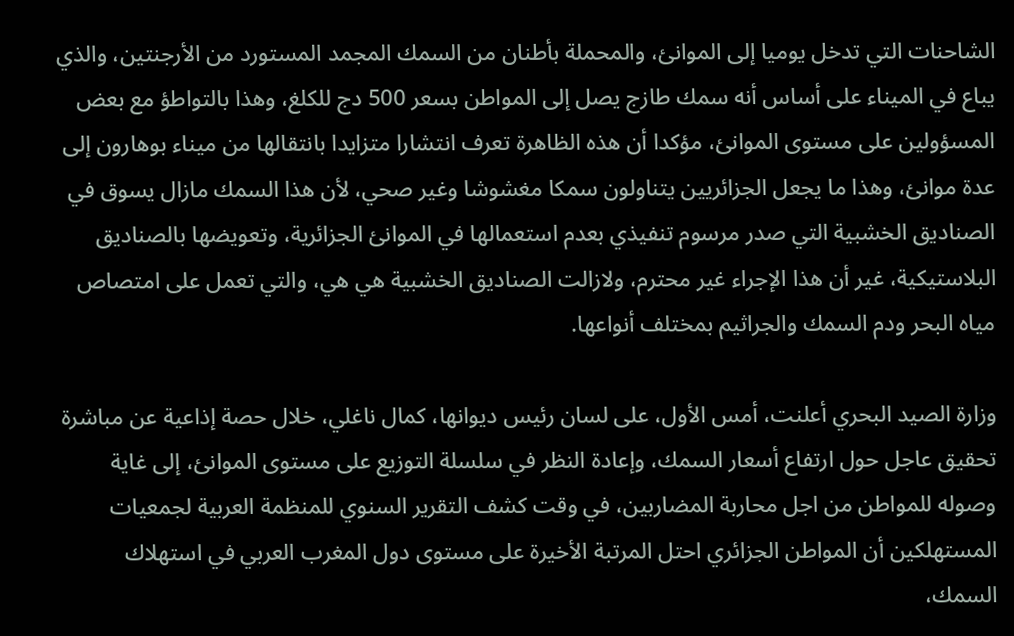الشاحنات التي تدخل يوميا إلى الموانئ، والمحملة بأطنان من السمك المجمد المستورد من الأرجنتين، والذي يباع في الميناء على أساس أنه سمك طازج يصل إلى المواطن بسعر 500 دج للكلغ، وهذا بالتواطؤ مع بعض المسؤولين على مستوى الموانئ، مؤكدا أن هذه الظاهرة تعرف انتشارا متزايدا بانتقالها من ميناء بوهارون إلى عدة موانئ، وهذا ما يجعل الجزائريين يتناولون سمكا مغشوشا وغير صحي، لأن هذا السمك مازال يسوق في الصناديق الخشبية التي صدر مرسوم تنفيذي بعدم استعمالها في الموانئ الجزائرية، وتعويضها بالصناديق البلاستيكية، غير أن هذا الإجراء غير محترم، ولازالت الصناديق الخشبية هي هي، والتي تعمل على امتصاص مياه البحر ودم السمك والجراثيم بمختلف أنواعها.

وزارة الصيد البحري أعلنت، أمس الأول، على لسان رئيس ديوانها، كمال ناغلي، خلال حصة إذاعية عن مباشرة تحقيق عاجل حول ارتفاع أسعار السمك، وإعادة النظر في سلسلة التوزيع على مستوى الموانئ، إلى غاية وصوله للمواطن من اجل محاربة المضاربين، في وقت كشف التقرير السنوي للمنظمة العربية لجمعيات المستهلكين أن المواطن الجزائري احتل المرتبة الأخيرة على مستوى دول المغرب العربي في استهلاك السمك،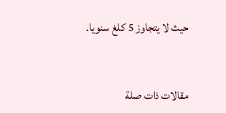حيث لا يتجاوز 5 كلغ سنويا.



مقالات ذات صلة